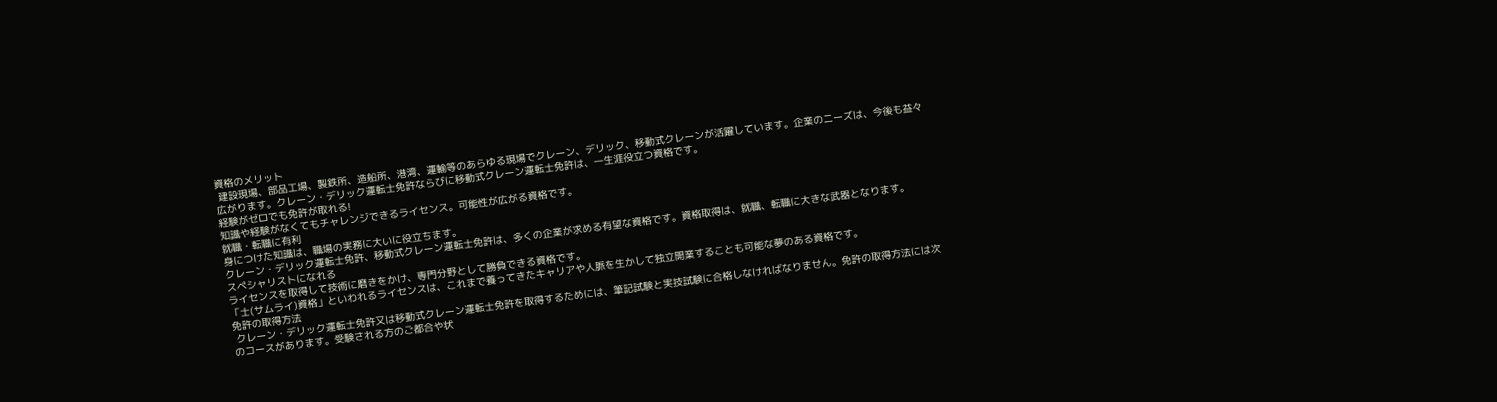資格のメリット
 建設現場、部品工場、製鉄所、造船所、港湾、運輸等のあらゆる現場でクレーン、デリック、移動式クレーンが活躍しています。企業のニーズは、今後も益々広がります。クレーン・デリック運転士免許ならびに移動式クレーン運転士免許は、一生涯役立つ資格です。
経験がゼロでも免許が取れる!
知識や経験がなくてもチャレンジできるライセンス。可能性が広がる資格です。
就職・転職に有利
身につけた知識は、職場の実務に大いに役立ちます。
クレーン・デリック運転士免許、移動式クレーン運転士免許は、多くの企業が求める有望な資格です。資格取得は、就職、転職に大きな武器となります。
スペシャリストになれる
ライセンスを取得して技術に磨きをかけ、専門分野として勝負できる資格です。
「士(サムライ)資格」といわれるライセンスは、これまで養ってきたキャリアや人脈を生かして独立開業することも可能な夢のある資格です。
免許の取得方法
 クレーン・デリック運転士免許又は移動式クレーン運転士免許を取得するためには、筆記試験と実技試験に合格しなければなりません。免許の取得方法には次のコースがあります。受験される方のご都合や状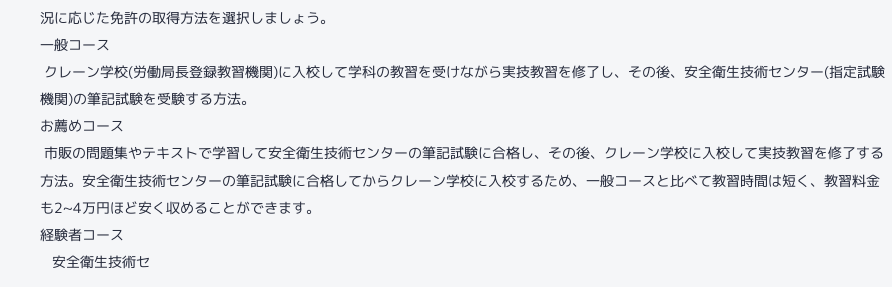況に応じた免許の取得方法を選択しましょう。
一般コース
 クレーン学校(労働局長登録教習機関)に入校して学科の教習を受けながら実技教習を修了し、その後、安全衛生技術センター(指定試験機関)の筆記試験を受験する方法。
お薦めコース
 市販の問題集やテキストで学習して安全衛生技術センターの筆記試験に合格し、その後、クレーン学校に入校して実技教習を修了する方法。安全衛生技術センターの筆記試験に合格してからクレーン学校に入校するため、一般コースと比べて教習時間は短く、教習料金も2~4万円ほど安く収めることができます。
経験者コース
   安全衛生技術セ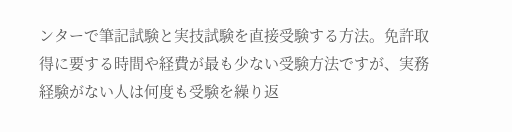ンターで筆記試験と実技試験を直接受験する方法。免許取得に要する時間や経費が最も少ない受験方法ですが、実務経験がない人は何度も受験を繰り返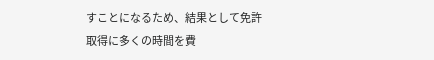すことになるため、結果として免許取得に多くの時間を費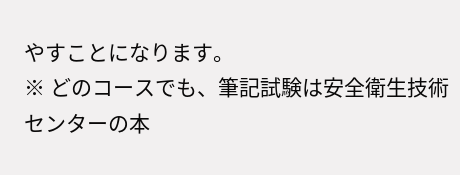やすことになります。
※ どのコースでも、筆記試験は安全衛生技術センターの本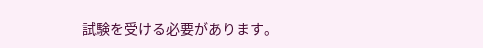試験を受ける必要があります。